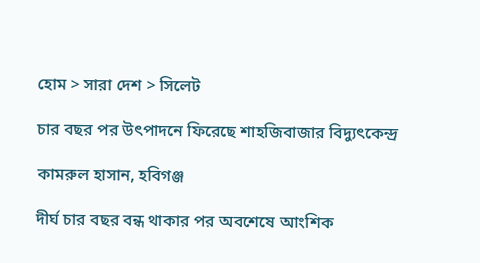হোম > সারা দেশ > সিলেট

চার বছর পর উৎপাদনে ফিরেছে শাহজিবাজার বিদ্যুৎকেন্দ্র

কামরুল হাসান, হবিগঞ্জ

দীর্ঘ চার বছর বন্ধ থাকার পর অবশেষে আংশিক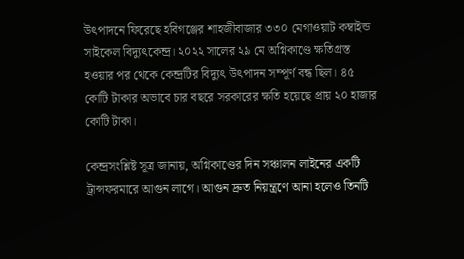উৎপাদনে ফিরেছে হবিগঞ্জের শাহজীবাজার ৩৩০ মেগাওয়াট কম্বাইন্ড সাইকেল বিদ্যুৎকেন্দ্র। ২০২২ সালের ২৯ মে অগ্নিকাণ্ডে ক্ষতিগ্রস্ত হওয়ার পর থেকে কেন্দ্রটির বিদ্যুৎ উৎপাদন সম্পূর্ণ বন্ধ ছিল। ৪৫ কোটি টাকার অভাবে চার বছরে সরকারের ক্ষতি হয়েছে প্রায় ২০ হাজার কোটি টাকা।

কেন্দ্রসংশ্লিষ্ট সূত্র জানায়, অগ্নিকাণ্ডের দিন সঞ্চালন লাইনের একটি ট্রান্সফরমারে আগুন লাগে। আগুন দ্রুত নিয়ন্ত্রণে আনা হলেও তিনটি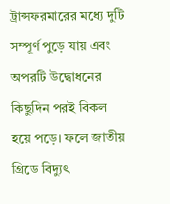ট্রান্সফরমারের মধ্যে দুটি সম্পূর্ণ পুড়ে যায় এবং অপরটি উদ্বোধনের কিছুদিন পরই বিকল হয়ে পড়ে। ফলে জাতীয় গ্রিডে বিদ্যুৎ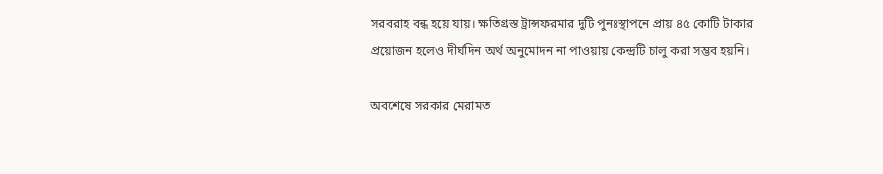সরবরাহ বন্ধ হয়ে যায়। ক্ষতিগ্রস্ত ট্রান্সফরমার দুটি পুনঃস্থাপনে প্রায় ৪৫ কোটি টাকার প্রয়োজন হলেও দীর্ঘদিন অর্থ অনুমোদন না পাওয়ায় কেন্দ্রটি চালু করা সম্ভব হয়নি।

অবশেষে সরকার মেরামত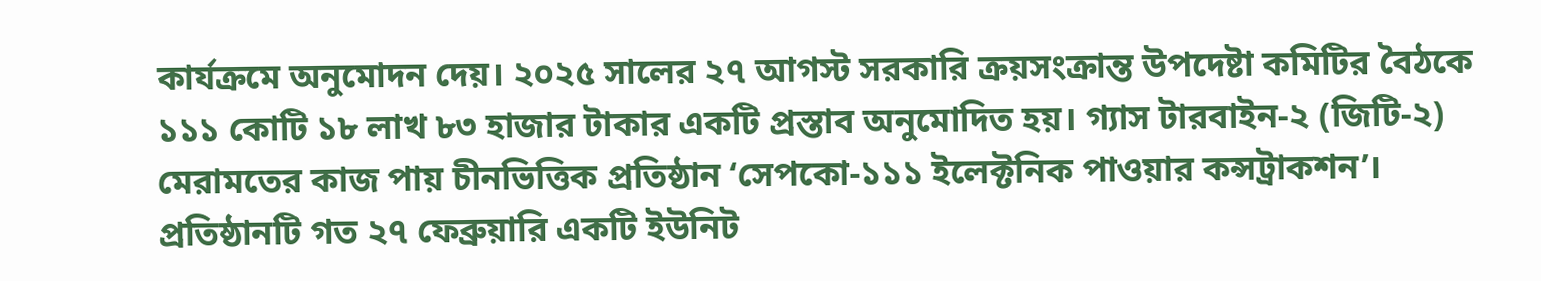কার্যক্রমে অনুমোদন দেয়। ২০২৫ সালের ২৭ আগস্ট সরকারি ক্রয়সংক্রান্ত উপদেষ্টা কমিটির বৈঠকে ১১১ কোটি ১৮ লাখ ৮৩ হাজার টাকার একটি প্রস্তাব অনুমোদিত হয়। গ্যাস টারবাইন-২ (জিটি-২) মেরামতের কাজ পায় চীনভিত্তিক প্রতিষ্ঠান ‘সেপকো-১১১ ইলেক্টনিক পাওয়ার কন্সট্রাকশন’। প্রতিষ্ঠানটি গত ২৭ ফেব্রুয়ারি একটি ইউনিট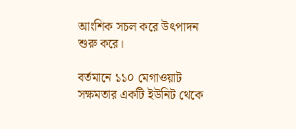আংশিক সচল করে উৎপাদন শুরু করে।

বর্তমানে ১১০ মেগাওয়াট সক্ষমতার একটি ইউনিট থেকে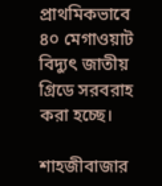প্রাথমিকভাবে ৪০ মেগাওয়াট বিদ্যুৎ জাতীয় গ্রিডে সরবরাহ করা হচ্ছে।

শাহজীবাজার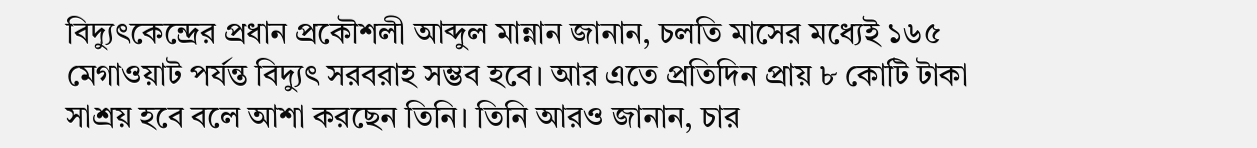বিদ্যুৎকেন্দ্রের প্রধান প্রকৌশলী আব্দুল মান্নান জানান, চলতি মাসের মধ্যেই ১৬৫ মেগাওয়াট পর্যন্ত বিদ্যুৎ সরবরাহ সম্ভব হবে। আর এতে প্রতিদিন প্রায় ৮ কোটি টাকা সাশ্রয় হবে বলে আশা করছেন তিনি। তিনি আরও জানান, চার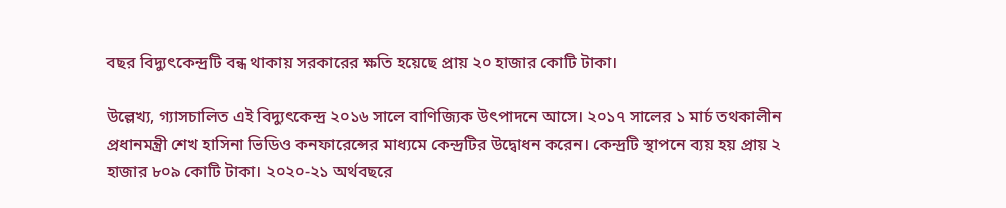বছর বিদ্যুৎকেন্দ্রটি বন্ধ থাকায় সরকারের ক্ষতি হয়েছে প্রায় ২০ হাজার কোটি টাকা।

উল্লেখ্য, গ্যাসচালিত এই বিদ্যুৎকেন্দ্র ২০১৬ সালে বাণিজ্যিক উৎপাদনে আসে। ২০১৭ সালের ১ মার্চ তথকালীন প্রধানমন্ত্রী শেখ হাসিনা ভিডিও কনফারেন্সের মাধ্যমে কেন্দ্রটির উদ্বোধন করেন। কেন্দ্রটি স্থাপনে ব্যয় হয় প্রায় ২ হাজার ৮০৯ কোটি টাকা। ২০২০-২১ অর্থবছরে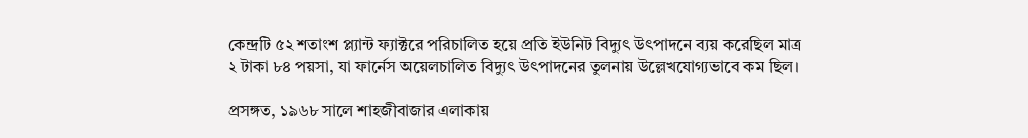কেন্দ্রটি ৫২ শতাংশ প্ল্যান্ট ফ্যাক্টরে পরিচালিত হয়ে প্রতি ইউনিট বিদ্যুৎ উৎপাদনে ব্যয় করেছিল মাত্র ২ টাকা ৮৪ পয়সা, যা ফার্নেস অয়েলচালিত বিদ্যুৎ উৎপাদনের তুলনায় উল্লেখযোগ্যভাবে কম ছিল।

প্রসঙ্গত, ১৯৬৮ সালে শাহজীবাজার এলাকায়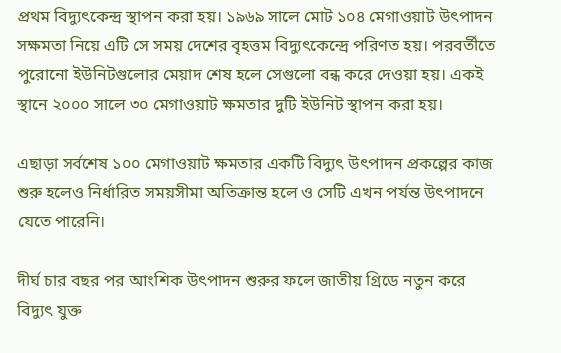প্রথম বিদ্যুৎকেন্দ্র স্থাপন করা হয়। ১৯৬৯ সালে মোট ১০৪ মেগাওয়াট উৎপাদন সক্ষমতা নিয়ে এটি সে সময় দেশের বৃহত্তম বিদ্যুৎকেন্দ্রে পরিণত হয়। পরবর্তীতে পুরোনো ইউনিটগুলোর মেয়াদ শেষ হলে সেগুলো বন্ধ করে দেওয়া হয়। একই স্থানে ২০০০ সালে ৩০ মেগাওয়াট ক্ষমতার দুটি ইউনিট স্থাপন করা হয়।

এছাড়া সর্বশেষ ১০০ মেগাওয়াট ক্ষমতার একটি বিদ্যুৎ উৎপাদন প্রকল্পের কাজ শুরু হলেও নির্ধারিত সময়সীমা অতিক্রান্ত হলে ও সেটি এখন পর্যন্ত উৎপাদনে যেতে পারেনি।

দীর্ঘ চার বছর পর আংশিক উৎপাদন শুরুর ফলে জাতীয় গ্রিডে নতুন করে বিদ্যুৎ যুক্ত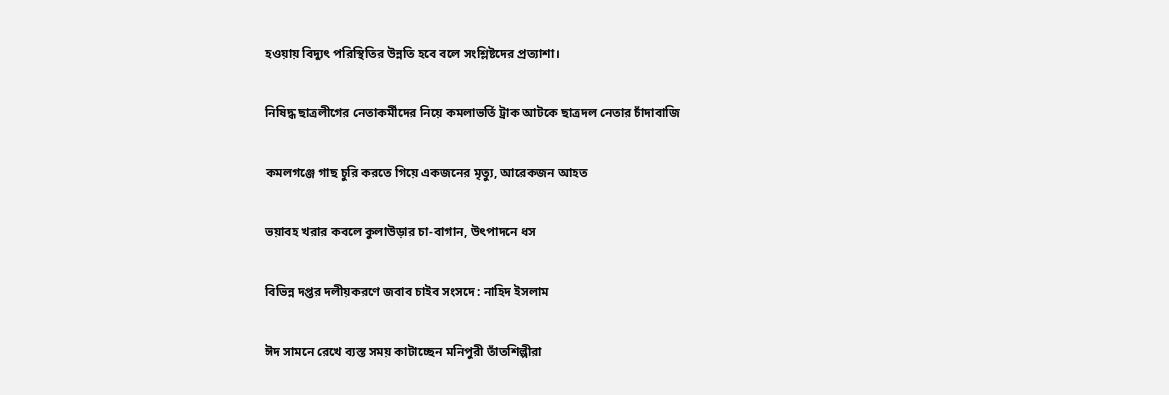হওয়ায় বিদ্যুৎ পরিস্থিতির উন্নতি হবে বলে সংশ্লিষ্টদের প্রত্যাশা।

নিষিদ্ধ ছাত্রলীগের নেতাকর্মীদের নিয়ে কমলাভর্তি ট্রাক আটকে ছাত্রদল নেতার চাঁদাবাজি

কমলগঞ্জে গাছ চুরি করতে গিয়ে একজনের মৃত্যু, আরেকজন আহত

ভয়াবহ খরার কবলে কুলাউড়ার চা-বাগান, উৎপাদনে ধস

বিভিন্ন দপ্তর দলীয়করণে জবাব চাইব সংসদে : নাহিদ ইসলাম

ঈদ সামনে রেখে ব্যস্ত সময় কাটাচ্ছেন মনিপুরী তাঁতশিল্পীরা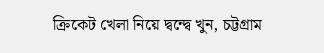ক্রিকেট খেলা নিয়ে দ্বন্দ্বে খুন, চট্টগ্রাম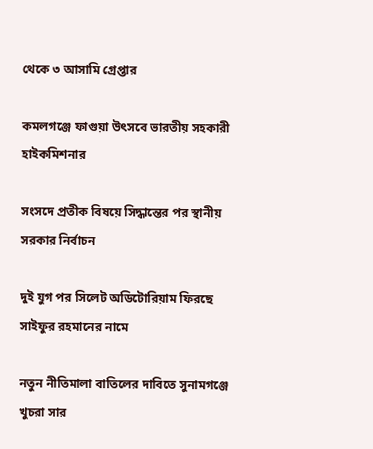থেকে ৩ আসামি গ্রেপ্তার

কমলগঞ্জে ফাগুয়া উৎসবে ভারতীয় সহকারী হাইকমিশনার

সংসদে প্রতীক বিষয়ে সিদ্ধান্তের পর স্থানীয় সরকার নির্বাচন

দুই যুগ পর সিলেট অডিটোরিয়াম ফিরছে সাইফুর রহমানের নামে

নতুন নীতিমালা বাতিলের দাবিতে সুনামগঞ্জে খুচরা সার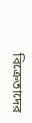বিক্রেতাদের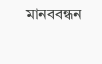মানববন্ধন